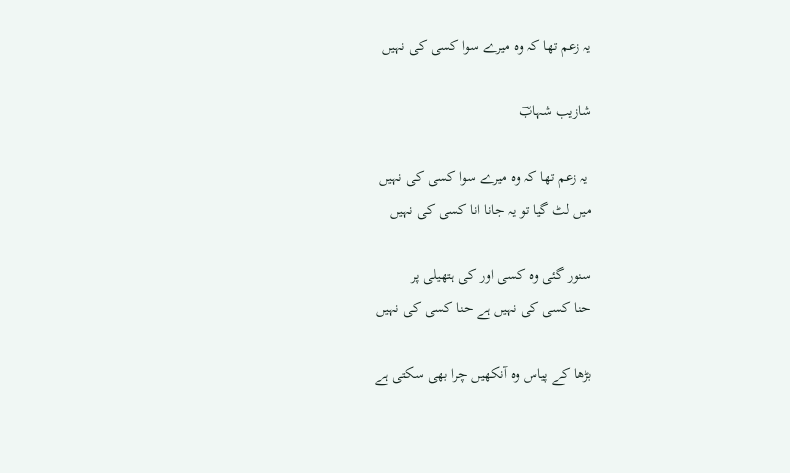یہ زعم تھا کہ وہ میرے سوا کسی کی نہیں

شازیب شہابؔ

 یہ زعم تھا کہ وہ میرے سوا کسی کی نہیں
میں لٹ گیا تو یہ جانا انا کسی کی نہیں

سنور گئی وہ کسی اور کی ہتھیلی پر
حنا کسی کی نہیں ہے حنا کسی کی نہیں

بڑھا کے پیاس وہ آنکھیں چرا بھی سکتی ہے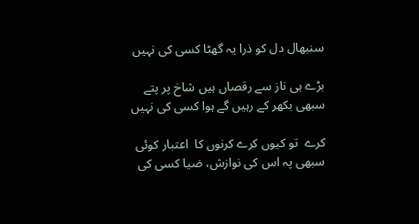سنبھال دل کو ذرا یہ گھٹا کسی کی نہیں

بڑے ہی ناز سے رقصاں ہیں شاخ پر پتے
سبھی بکھر کے رہیں گے ہوا کسی کی نہیں

کرے  تو کیوں کرے کرنوں کا  اعتبار کوئی
سبھی پہ اس کی نوازش، ضیا کسی کی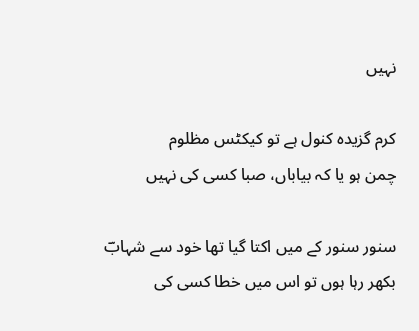نہیں

کرم گزیدہ کنول ہے تو کیکٹس مظلوم
چمن ہو یا کہ بیاباں، صبا کسی کی نہیں

سنور سنور کے میں اکتا گیا تھا خود سے شہابؔ
بکھر رہا ہوں تو اس میں خطا کسی کی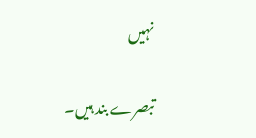نہیں

تبصرے بند ہیں۔